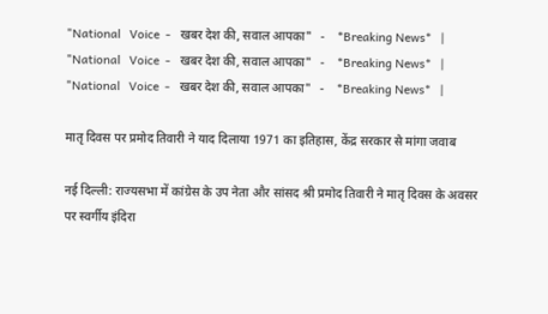"National   Voice  -   खबर देश की, सवाल आपका"   -    *Breaking News*   |     "National   Voice  -   खबर देश की, सवाल आपका"   -    *Breaking News*   |     "National   Voice  -   खबर देश की, सवाल आपका"   -    *Breaking News*   |

मातृ दिवस पर प्रमोद तिवारी ने याद दिलाया 1971 का इतिहास, केंद्र सरकार से मांगा जवाब

नई दिल्ली: राज्यसभा में कांग्रेस के उप नेता और सांसद श्री प्रमोद तिवारी ने मातृ दिवस के अवसर पर स्वर्गीय इंदिरा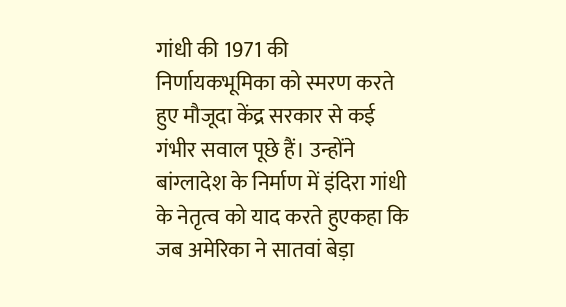गांधी की 1971 की निर्णायकभूमिका को स्मरण करते हुए मौजूदा केंद्र सरकार से कई गंभीर सवाल पूछे हैं। उन्होंने बांग्लादेश के निर्माण में इंदिरा गांधी के नेतृत्व को याद करते हुएकहा कि जब अमेरिका ने सातवां बेड़ा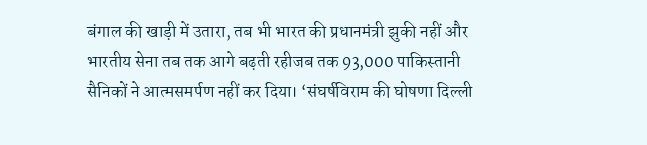बंगाल की खाड़ी में उतारा, तब भी भारत की प्रधानमंत्री झुकी नहीं और भारतीय सेना तब तक आगे बढ़ती रहीजब तक 93,000 पाकिस्तानी सैनिकों ने आत्मसमर्पण नहीं कर दिया। ‘संघर्षविराम की घोषणा दिल्ली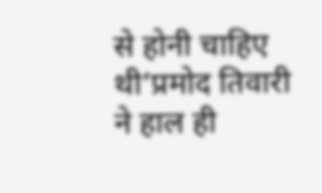से होनी चाहिए थी’प्रमोद तिवारी ने हाल ही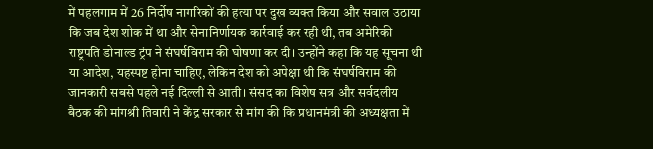में पहलगाम में 26 निर्दोष नागरिकों की हत्या पर दुख व्यक्त किया और सवाल उठाया कि जब देश शोक में था और सेनानिर्णायक कार्रवाई कर रही थी, तब अमेरिकी राष्ट्रपति डोनाल्ड ट्रंप ने संघर्षविराम की घोषणा कर दी। उन्होंने कहा कि यह सूचना थी या आदेश, यहस्पष्ट होना चाहिए, लेकिन देश को अपेक्षा थी कि संघर्षविराम की जानकारी सबसे पहले नई दिल्ली से आती। संसद का विशेष सत्र और सर्वदलीय बैठक की मांगश्री तिवारी ने केंद्र सरकार से मांग की कि प्रधानमंत्री की अध्यक्षता में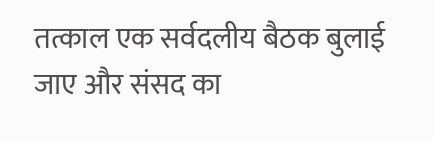तत्काल एक सर्वदलीय बैठक बुलाई जाए और संसद का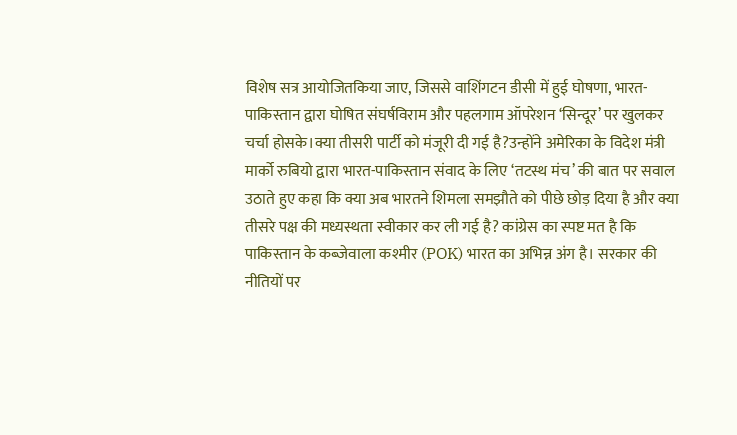विशेष सत्र आयोजितकिया जाए, जिससे वाशिंगटन डीसी में हुई घोषणा, भारत-पाकिस्तान द्वारा घोषित संघर्षविराम और पहलगाम ऑपरेशन ‘सिन्दूर’ पर खुलकर चर्चा होसके।क्या तीसरी पार्टी को मंजूरी दी गई है?उन्होंने अमेरिका के विदेश मंत्री मार्को रुबियो द्वारा भारत-पाकिस्तान संवाद के लिए ‘तटस्थ मंच’ की बात पर सवाल उठाते हुए कहा कि क्या अब भारतने शिमला समझौते को पीछे छोड़ दिया है और क्या तीसरे पक्ष की मध्यस्थता स्वीकार कर ली गई है? कांग्रेस का स्पष्ट मत है कि पाकिस्तान के कब्जेवाला कश्मीर (POK) भारत का अभिन्न अंग है। सरकार की नीतियों पर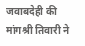जवाबदेही की मांगश्री तिवारी ने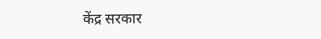केंद्र सरकार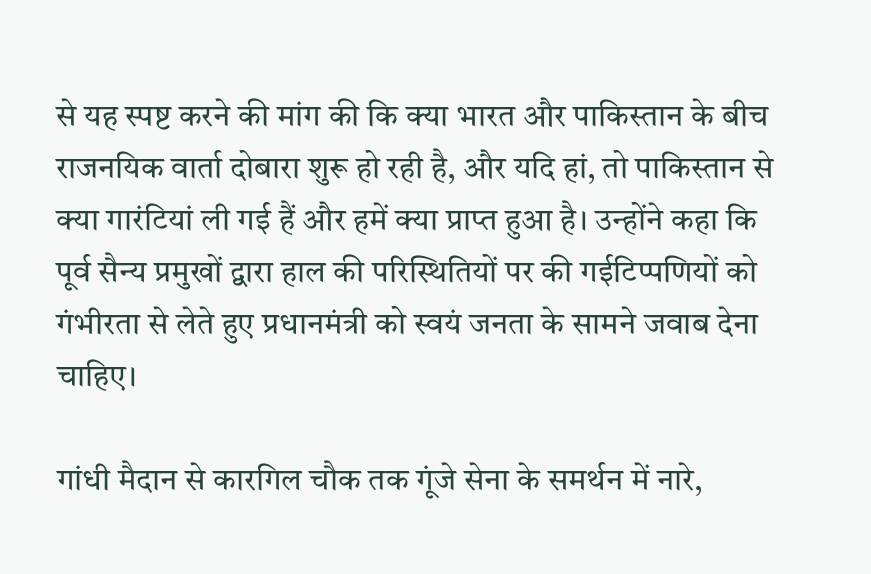से यह स्पष्ट करने की मांग की कि क्या भारत और पाकिस्तान के बीच राजनयिक वार्ता दोबारा शुरू हो रही है, और यदि हां, तो पाकिस्तान से क्या गारंटियां ली गई हैं और हमें क्या प्राप्त हुआ है। उन्होंने कहा कि पूर्व सैन्य प्रमुखों द्वारा हाल की परिस्थितियों पर की गईटिप्पणियों को गंभीरता से लेते हुए प्रधानमंत्री को स्वयं जनता के सामने जवाब देना चाहिए।

गांधी मैदान से कारगिल चौक तक गूंजे सेना के समर्थन में नारे,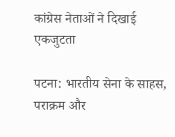कांग्रेस नेताओं ने दिखाई एकजुटता

पटना: भारतीय सेना के साहस, पराक्रम और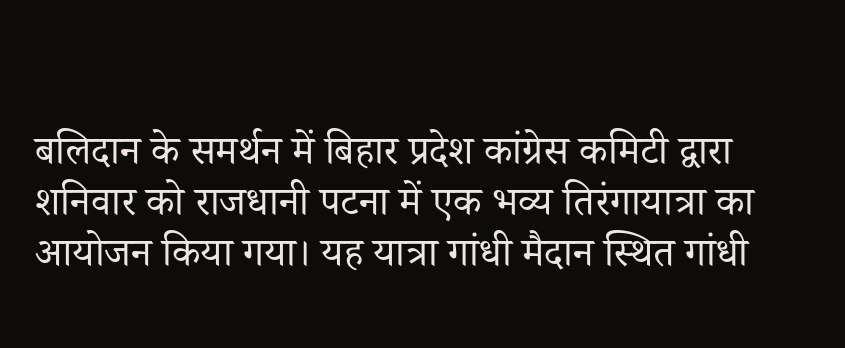बलिदान के समर्थन में बिहार प्रदेश कांग्रेस कमिटी द्वारा शनिवार को राजधानी पटना में एक भव्य तिरंगायात्रा का आयोजन किया गया। यह यात्रा गांधी मैदान स्थित गांधी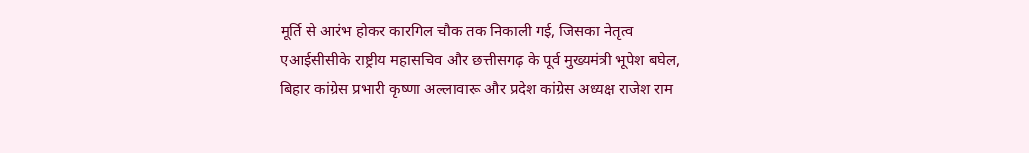मूर्ति से आरंभ होकर कारगिल चौक तक निकाली गई, जिसका नेतृत्व एआईसीसीके राष्ट्रीय महासचिव और छत्तीसगढ़ के पूर्व मुख्यमंत्री भूपेश बघेल, बिहार कांग्रेस प्रभारी कृष्णा अल्लावारू और प्रदेश कांग्रेस अध्यक्ष राजेश राम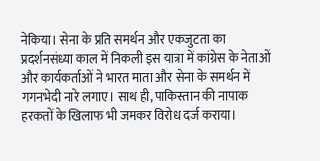नेकिया। सेना के प्रति समर्थन और एकजुटता का प्रदर्शनसंध्या काल में निकली इस यात्रा में कांग्रेस के नेताओं और कार्यकर्ताओं ने भारत माता और सेना के समर्थन में गगनभेदी नारे लगाए। साथ ही, पाकिस्तान की नापाक हरकतों के खिलाफ भी जमकर विरोध दर्ज कराया।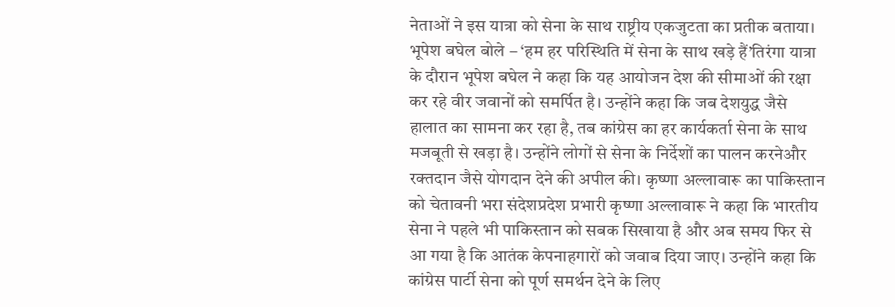नेताओं ने इस यात्रा को सेना के साथ राष्ट्रीय एकजुटता का प्रतीक बताया। भूपेश बघेल बोले – ‘हम हर परिस्थिति में सेना के साथ खड़े हैं’तिरंगा यात्रा के दौरान भूपेश बघेल ने कहा कि यह आयोजन देश की सीमाओं की रक्षा कर रहे वीर जवानों को समर्पित है। उन्होंने कहा कि जब देशयुद्ध जैसे हालात का सामना कर रहा है, तब कांग्रेस का हर कार्यकर्ता सेना के साथ मजबूती से खड़ा है। उन्होंने लोगों से सेना के निर्देशों का पालन करनेऔर रक्तदान जैसे योगदान देने की अपील की। कृष्णा अल्लावारू का पाकिस्तान को चेतावनी भरा संदेशप्रदेश प्रभारी कृष्णा अल्लावारू ने कहा कि भारतीय सेना ने पहले भी पाकिस्तान को सबक सिखाया है और अब समय फिर से आ गया है कि आतंक केपनाहगारों को जवाब दिया जाए। उन्होंने कहा कि कांग्रेस पार्टी सेना को पूर्ण समर्थन देने के लिए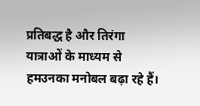प्रतिबद्ध है और तिरंगा यात्राओं के माध्यम से हमउनका मनोबल बढ़ा रहे हैं।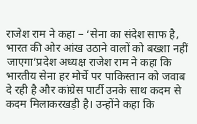राजेश राम ने कहा – ‘सेना का संदेश साफ है, भारत की ओर आंख उठाने वालों को बख्शा नहीं जाएगा’प्रदेश अध्यक्ष राजेश राम ने कहा कि भारतीय सेना हर मोर्चे पर पाकिस्तान को जवाब दे रही है और कांग्रेस पार्टी उनके साथ कदम से कदम मिलाकरखड़ी है। उन्होंने कहा कि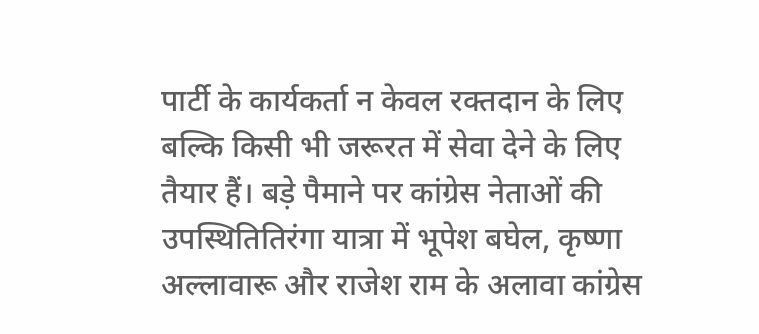पार्टी के कार्यकर्ता न केवल रक्तदान के लिए बल्कि किसी भी जरूरत में सेवा देने के लिए तैयार हैं। बड़े पैमाने पर कांग्रेस नेताओं की उपस्थितितिरंगा यात्रा में भूपेश बघेल, कृष्णा अल्लावारू और राजेश राम के अलावा कांग्रेस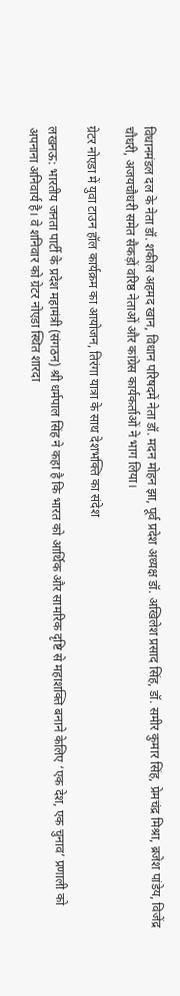विधानमंडल दल के नेता डॉ. शकील अहमद खान, विधान परिषदमें नेता डॉ. मदन मोहन झा, पूर्व प्रदेश अध्यक्ष डॉ. अखिलेश प्रसाद सिंह, डॉ. समीर कुमार सिंह, प्रेमचंद्र मिश्रा, ब्रजेश पांडेय, विजेंद्र चौधरी, अजयचौधरी समेत सैकड़ों वरिष्ठ नेताओं और कांग्रेस कार्यकर्ताओं ने भाग लिया।

ग्रेटर नोएडा में युवा टाउन हॉल कार्यक्रम का आयोजन, तिरंगा यात्रा के साथ देशभक्ति का संदेश

लखनऊ: भारतीय जनता पार्टी के प्रदेश महामंत्री (संगठन) श्री धर्मपाल सिंह ने कहा है कि भारत को आर्थिक और सामरिक दृष्टि से महाशक्ति बनाने केलिए ‘एक देश, एक चुनाव’ प्रणाली को अपनाना अनिवार्य है। वे शनिवार को ग्रेटर नोएडा स्थित शारदा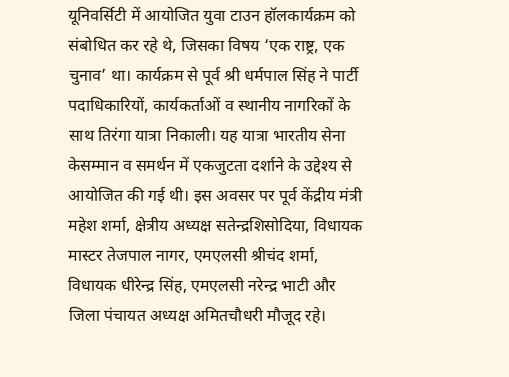यूनिवर्सिटी में आयोजित युवा टाउन हॉलकार्यक्रम को संबोधित कर रहे थे, जिसका विषय ‘एक राष्ट्र, एक चुनाव’ था। कार्यक्रम से पूर्व श्री धर्मपाल सिंह ने पार्टी पदाधिकारियों, कार्यकर्ताओं व स्थानीय नागरिकों के साथ तिरंगा यात्रा निकाली। यह यात्रा भारतीय सेना केसम्मान व समर्थन में एकजुटता दर्शाने के उद्देश्य से आयोजित की गई थी। इस अवसर पर पूर्व केंद्रीय मंत्री महेश शर्मा, क्षेत्रीय अध्यक्ष सतेन्द्रशिसोदिया, विधायक मास्टर तेजपाल नागर, एमएलसी श्रीचंद शर्मा, विधायक धीरेन्द्र सिंह, एमएलसी नरेन्द्र भाटी और जिला पंचायत अध्यक्ष अमितचौधरी मौजूद रहे।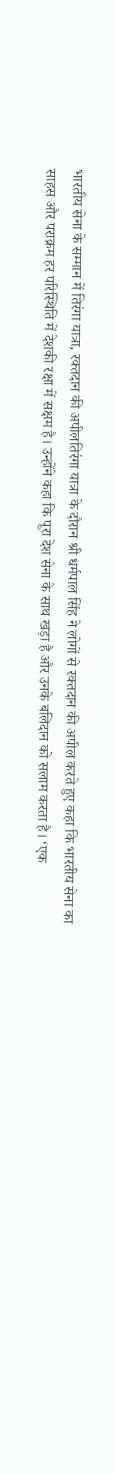भारतीय सेना के सम्मान में तिरंगा यात्रा, रक्तदान की अपीलतिरंगा यात्रा के दौरान श्री धर्मपाल सिंह ने लोगों से रक्तदान की अपील करते हुए कहा कि भारतीय सेना का साहस और पराक्रम हर परिस्थिति में देशकी रक्षा में सक्षम है। उन्होंने कहा कि पूरा देश सेना के साथ खड़ा है और उनके बलिदान को सलाम करता है। ‘एक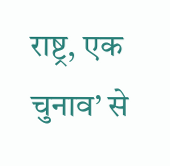राष्ट्र, एक चुनाव’ से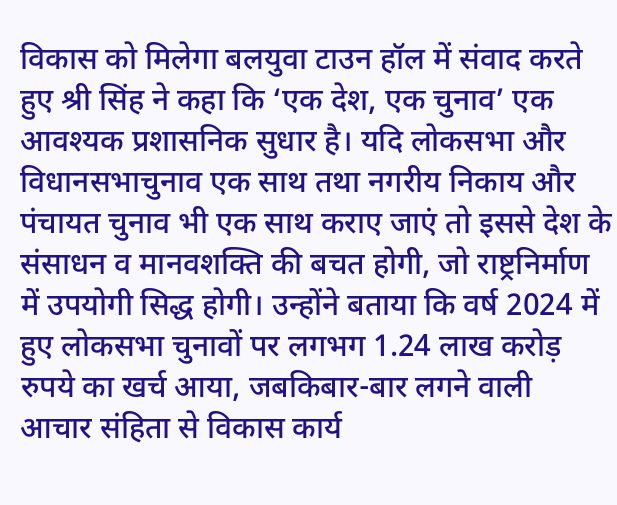विकास को मिलेगा बलयुवा टाउन हॉल में संवाद करते हुए श्री सिंह ने कहा कि ‘एक देश, एक चुनाव’ एक आवश्यक प्रशासनिक सुधार है। यदि लोकसभा और विधानसभाचुनाव एक साथ तथा नगरीय निकाय और पंचायत चुनाव भी एक साथ कराए जाएं तो इससे देश के संसाधन व मानवशक्ति की बचत होगी, जो राष्ट्रनिर्माण में उपयोगी सिद्ध होगी। उन्होंने बताया कि वर्ष 2024 में हुए लोकसभा चुनावों पर लगभग 1.24 लाख करोड़ रुपये का खर्च आया, जबकिबार-बार लगने वाली आचार संहिता से विकास कार्य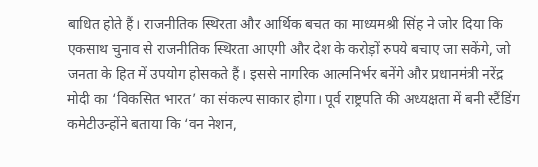बाधित होते हैं। राजनीतिक स्थिरता और आर्थिक बचत का माध्यमश्री सिंह ने जोर दिया कि एकसाथ चुनाव से राजनीतिक स्थिरता आएगी और देश के करोड़ों रुपये बचाए जा सकेंगे, जो जनता के हित में उपयोग होसकते हैं। इससे नागरिक आत्मनिर्भर बनेंगे और प्रधानमंत्री नरेंद्र मोदी का ‘विकसित भारत’ का संकल्प साकार होगा। पूर्व राष्ट्रपति की अध्यक्षता में बनी स्टैंडिंग कमेटीउन्होंने बताया कि ‘वन नेशन,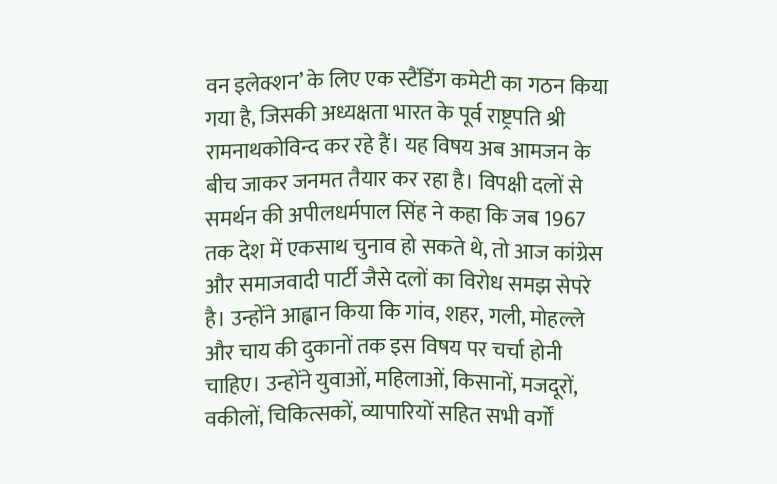वन इलेक्शन’ के लिए एक स्टैंडिंग कमेटी का गठन किया गया है, जिसकी अध्यक्षता भारत के पूर्व राष्ट्रपति श्री रामनाथकोविन्द कर रहे हैं। यह विषय अब आमजन के बीच जाकर जनमत तैयार कर रहा है। विपक्षी दलों से समर्थन की अपीलधर्मपाल सिंह ने कहा कि जब 1967 तक देश में एकसाथ चुनाव हो सकते थे, तो आज कांग्रेस और समाजवादी पार्टी जैसे दलों का विरोध समझ सेपरे है। उन्होंने आह्वान किया कि गांव, शहर, गली, मोहल्ले और चाय की दुकानों तक इस विषय पर चर्चा होनी चाहिए। उन्होंने युवाओं, महिलाओं, किसानों, मजदूरों, वकीलों, चिकित्सकों, व्यापारियों सहित सभी वर्गों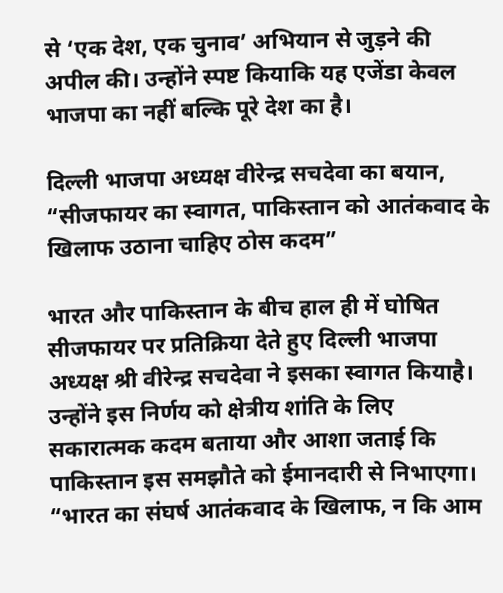से ‘एक देश, एक चुनाव’ अभियान से जुड़ने की अपील की। उन्होंने स्पष्ट कियाकि यह एजेंडा केवल भाजपा का नहीं बल्कि पूरे देश का है।

दिल्ली भाजपा अध्यक्ष वीरेन्द्र सचदेवा का बयान, “सीजफायर का स्वागत, पाकिस्तान को आतंकवाद के खिलाफ उठाना चाहिए ठोस कदम”

भारत और पाकिस्तान के बीच हाल ही में घोषित सीजफायर पर प्रतिक्रिया देते हुए दिल्ली भाजपा अध्यक्ष श्री वीरेन्द्र सचदेवा ने इसका स्वागत कियाहै। उन्होंने इस निर्णय को क्षेत्रीय शांति के लिए सकारात्मक कदम बताया और आशा जताई कि पाकिस्तान इस समझौते को ईमानदारी से निभाएगा। “भारत का संघर्ष आतंकवाद के खिलाफ, न कि आम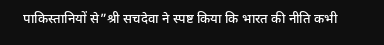पाकिस्तानियों से”श्री सचदेवा ने स्पष्ट किया कि भारत की नीति कभी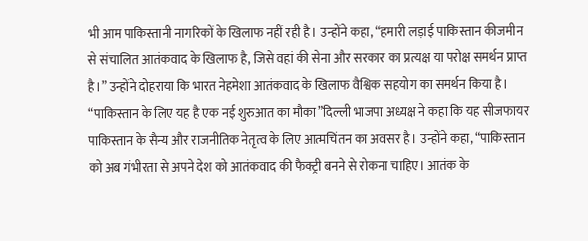भी आम पाकिस्तानी नागरिकों के खिलाफ नहीं रही है। उन्होंने कहा, “हमारी लड़ाई पाकिस्तान कीजमीन से संचालित आतंकवाद के खिलाफ है, जिसे वहां की सेना और सरकार का प्रत्यक्ष या परोक्ष समर्थन प्राप्त है।” उन्होंने दोहराया कि भारत नेहमेशा आतंकवाद के खिलाफ वैश्विक सहयोग का समर्थन किया है। “पाकिस्तान के लिए यह है एक नई शुरुआत का मौका”दिल्ली भाजपा अध्यक्ष ने कहा कि यह सीजफायर पाकिस्तान के सैन्य और राजनीतिक नेतृत्व के लिए आत्मचिंतन का अवसर है। उन्होंने कहा, “पाकिस्तान को अब गंभीरता से अपने देश को आतंकवाद की फैक्ट्री बनने से रोकना चाहिए। आतंक के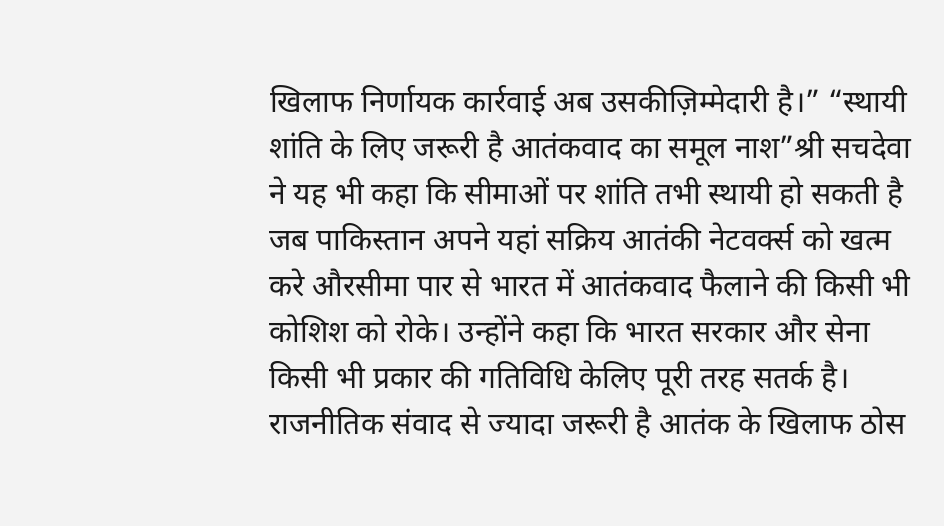खिलाफ निर्णायक कार्रवाई अब उसकीज़िम्मेदारी है।” “स्थायी शांति के लिए जरूरी है आतंकवाद का समूल नाश”श्री सचदेवा ने यह भी कहा कि सीमाओं पर शांति तभी स्थायी हो सकती है जब पाकिस्तान अपने यहां सक्रिय आतंकी नेटवर्क्स को खत्म करे औरसीमा पार से भारत में आतंकवाद फैलाने की किसी भी कोशिश को रोके। उन्होंने कहा कि भारत सरकार और सेना किसी भी प्रकार की गतिविधि केलिए पूरी तरह सतर्क है। राजनीतिक संवाद से ज्यादा जरूरी है आतंक के खिलाफ ठोस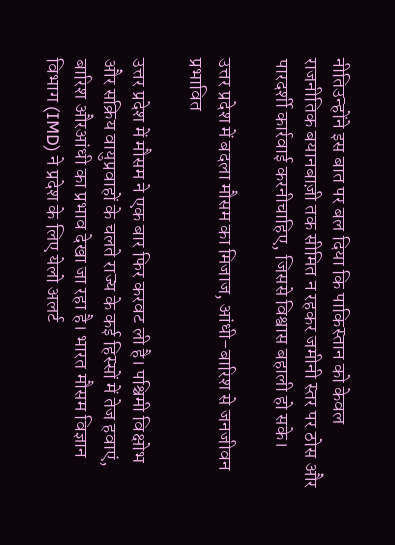नीतिउन्होंने इस बात पर बल दिया कि पाकिस्तान को केवल राजनीतिक बयानबाज़ी तक सीमित न रहकर जमीनी स्तर पर ठोस और पारदर्शी कार्रवाई करनीचाहिए, जिससे विश्वास बहाली हो सके।

उत्तर प्रदेश में बदला मौसम का मिजाज, आंधी-बारिश से जनजीवन प्रभावित

उत्तर प्रदेश में मौसम ने एक बार फिर करवट ली है। पश्चिमी विक्षोभ और सक्रिय वायुप्रवाहों के चलते राज्य के कई हिस्सों में तेज हवाएं, बारिश औरआंधी का प्रभाव देखा जा रहा है। भारत मौसम विज्ञान विभाग (IMD) ने प्रदेश के लिए येलो अलर्ट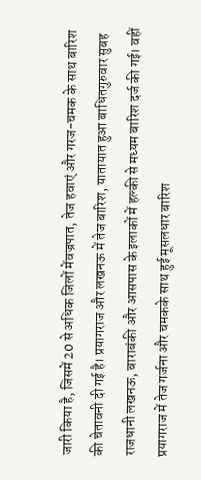जारी किया है, जिसमें 20 से अधिक जिलों मेंवज्रपात, तेज हवाएं और गरज-चमक के साथ बारिश की चेतावनी दी गई है। प्रयागराज और लखनऊ में तेज बारिश, यातायात हुआ बाधितगुरुवार सुबह राजधानी लखनऊ, बाराबंकी और आसपास के इलाकों में हल्की से मध्यम बारिश दर्ज की गई। वहीं प्रयागराज में तेज गर्जना और चमकके साथ हुई मूसलधार बारिश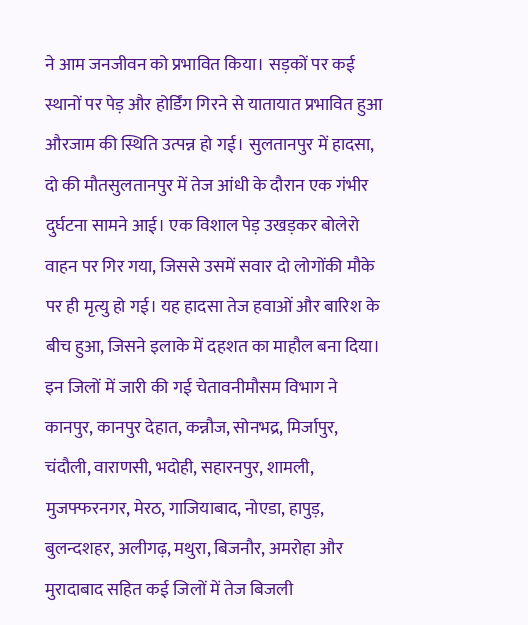ने आम जनजीवन को प्रभावित किया। सड़कों पर कई स्थानों पर पेड़ और होर्डिंग गिरने से यातायात प्रभावित हुआ औरजाम की स्थिति उत्पन्न हो गई। सुलतानपुर में हादसा, दो की मौतसुलतानपुर में तेज आंधी के दौरान एक गंभीर दुर्घटना सामने आई। एक विशाल पेड़ उखड़कर बोलेरो वाहन पर गिर गया, जिससे उसमें सवार दो लोगोंकी मौके पर ही मृत्यु हो गई। यह हादसा तेज हवाओं और बारिश के बीच हुआ, जिसने इलाके में दहशत का माहौल बना दिया। इन जिलों में जारी की गई चेतावनीमौसम विभाग ने कानपुर, कानपुर देहात, कन्नौज, सोनभद्र, मिर्जापुर, चंदौली, वाराणसी, भदोही, सहारनपुर, शामली, मुजफ्फरनगर, मेरठ, गाजियाबाद, नोएडा, हापुड़, बुलन्दशहर, अलीगढ़, मथुरा, बिजनौर, अमरोहा और मुरादाबाद सहित कई जिलों में तेज बिजली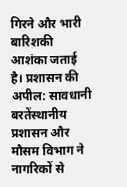गिरने और भारी बारिशकी आशंका जताई है। प्रशासन की अपील: सावधानी बरतेंस्थानीय प्रशासन और मौसम विभाग ने नागरिकों से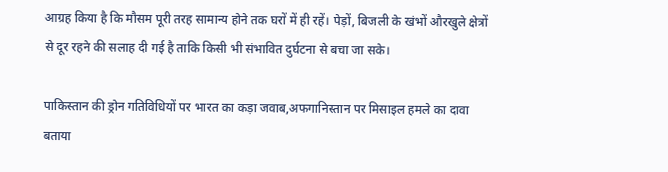आग्रह किया है कि मौसम पूरी तरह सामान्य होने तक घरों में ही रहें। पेड़ों, बिजली के खंभों औरखुले क्षेत्रों से दूर रहने की सलाह दी गई है ताकि किसी भी संभावित दुर्घटना से बचा जा सके।

पाकिस्तान की ड्रोन गतिविधियों पर भारत का कड़ा जवाब,अफगानिस्तान पर मिसाइल हमले का दावा बताया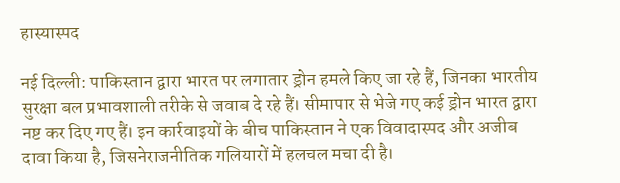हास्यास्पद

नई दिल्ली: पाकिस्तान द्वारा भारत पर लगातार ड्रोन हमले किए जा रहे हैं, जिनका भारतीय सुरक्षा बल प्रभावशाली तरीके से जवाब दे रहे हैं। सीमापार से भेजे गए कई ड्रोन भारत द्वारा नष्ट कर दिए गए हैं। इन कार्रवाइयों के बीच पाकिस्तान ने एक विवादास्पद और अजीब दावा किया है, जिसनेराजनीतिक गलियारों में हलचल मचा दी है।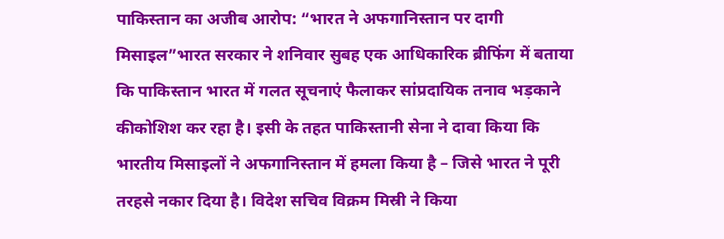पाकिस्तान का अजीब आरोप: “भारत ने अफगानिस्तान पर दागी मिसाइल”भारत सरकार ने शनिवार सुबह एक आधिकारिक ब्रीफिंग में बताया कि पाकिस्तान भारत में गलत सूचनाएं फैलाकर सांप्रदायिक तनाव भड़काने कीकोशिश कर रहा है। इसी के तहत पाकिस्तानी सेना ने दावा किया कि भारतीय मिसाइलों ने अफगानिस्तान में हमला किया है – जिसे भारत ने पूरी तरहसे नकार दिया है। विदेश सचिव विक्रम मिस्री ने किया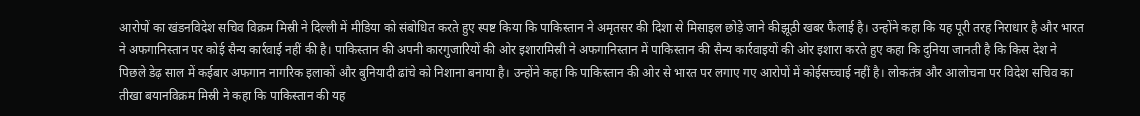आरोपों का खंडनविदेश सचिव विक्रम मिस्री ने दिल्ली में मीडिया को संबोधित करते हुए स्पष्ट किया कि पाकिस्तान ने अमृतसर की दिशा से मिसाइल छोड़े जाने कीझूठी खबर फैलाई है। उन्होंने कहा कि यह पूरी तरह निराधार है और भारत ने अफगानिस्तान पर कोई सैन्य कार्रवाई नहीं की है। पाकिस्तान की अपनी कारगुजारियों की ओर इशारामिस्री ने अफगानिस्तान में पाकिस्तान की सैन्य कार्रवाइयों की ओर इशारा करते हुए कहा कि दुनिया जानती है कि किस देश ने पिछले डेढ़ साल में कईबार अफगान नागरिक इलाकों और बुनियादी ढांचे को निशाना बनाया है। उन्होंने कहा कि पाकिस्तान की ओर से भारत पर लगाए गए आरोपों में कोईसच्चाई नहीं है। लोकतंत्र और आलोचना पर विदेश सचिव का तीखा बयानविक्रम मिस्री ने कहा कि पाकिस्तान की यह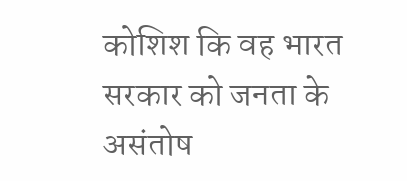कोशिश कि वह भारत सरकार को जनता के असंतोष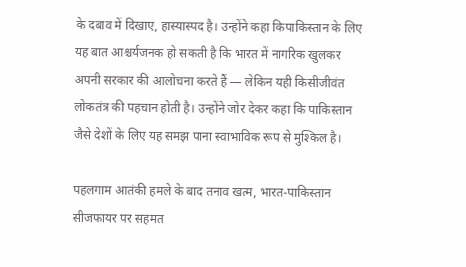के दबाव में दिखाए, हास्यास्पद है। उन्होंने कहा किपाकिस्तान के लिए यह बात आश्चर्यजनक हो सकती है कि भारत में नागरिक खुलकर अपनी सरकार की आलोचना करते हैं — लेकिन यही किसीजीवंत लोकतंत्र की पहचान होती है। उन्होंने जोर देकर कहा कि पाकिस्तान जैसे देशों के लिए यह समझ पाना स्वाभाविक रूप से मुश्किल है।

पहलगाम आतंकी हमले के बाद तनाव खत्म, भारत-पाकिस्तान सीजफायर पर सहमत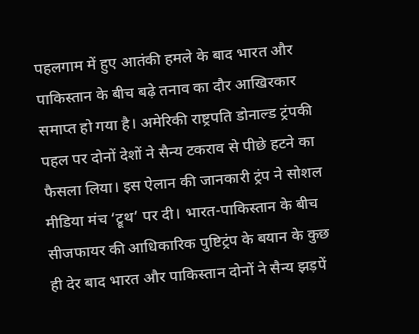पहलगाम में हुए आतंकी हमले के बाद भारत और पाकिस्तान के बीच बढ़े तनाव का दौर आखिरकार समाप्त हो गया है। अमेरिकी राष्ट्रपति डोनाल्ड ट्रंपकी पहल पर दोनों देशों ने सैन्य टकराव से पीछे हटने का फैसला लिया। इस ऐलान की जानकारी ट्रंप ने सोशल मीडिया मंच ‘ट्रूथ’ पर दी। भारत-पाकिस्तान के बीच सीजफायर की आधिकारिक पुष्टिट्रंप के बयान के कुछ ही देर बाद भारत और पाकिस्तान दोनों ने सैन्य झड़पें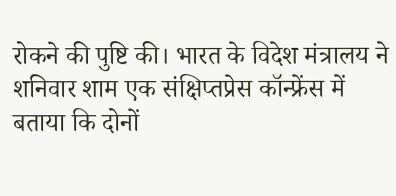रोकने की पुष्टि की। भारत के विदेश मंत्रालय ने शनिवार शाम एक संक्षिप्तप्रेस कॉन्फ्रेंस में बताया कि दोनों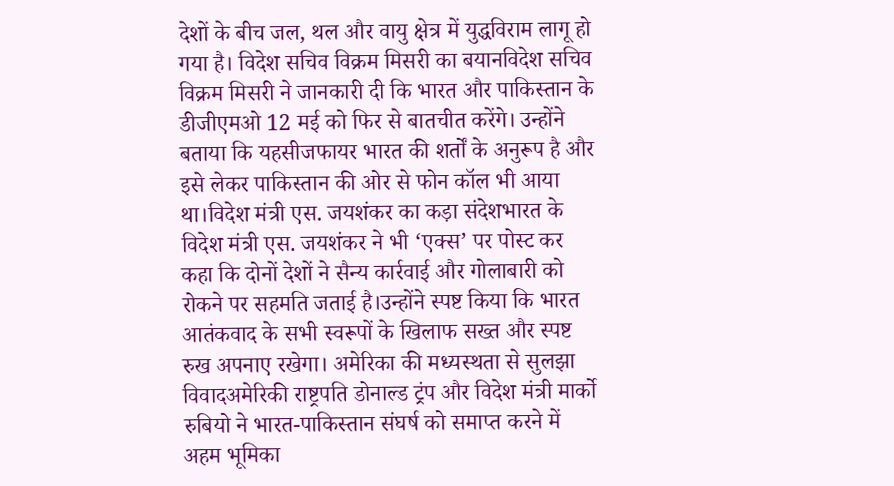देशों के बीच जल, थल और वायु क्षेत्र में युद्धविराम लागू हो गया है। विदेश सचिव विक्रम मिसरी का बयानविदेश सचिव विक्रम मिसरी ने जानकारी दी कि भारत और पाकिस्तान के डीजीएमओ 12 मई को फिर से बातचीत करेंगे। उन्होंने बताया कि यहसीजफायर भारत की शर्तों के अनुरूप है और इसे लेकर पाकिस्तान की ओर से फोन कॉल भी आया था।विदेश मंत्री एस. जयशंकर का कड़ा संदेशभारत के विदेश मंत्री एस. जयशंकर ने भी ‘एक्स’ पर पोस्ट कर कहा कि दोनों देशों ने सैन्य कार्रवाई और गोलाबारी को रोकने पर सहमति जताई है।उन्होंने स्पष्ट किया कि भारत आतंकवाद के सभी स्वरूपों के खिलाफ सख्त और स्पष्ट रुख अपनाए रखेगा। अमेरिका की मध्यस्थता से सुलझा विवादअमेरिकी राष्ट्रपति डोनाल्ड ट्रंप और विदेश मंत्री मार्को रुबियो ने भारत-पाकिस्तान संघर्ष को समाप्त करने में अहम भूमिका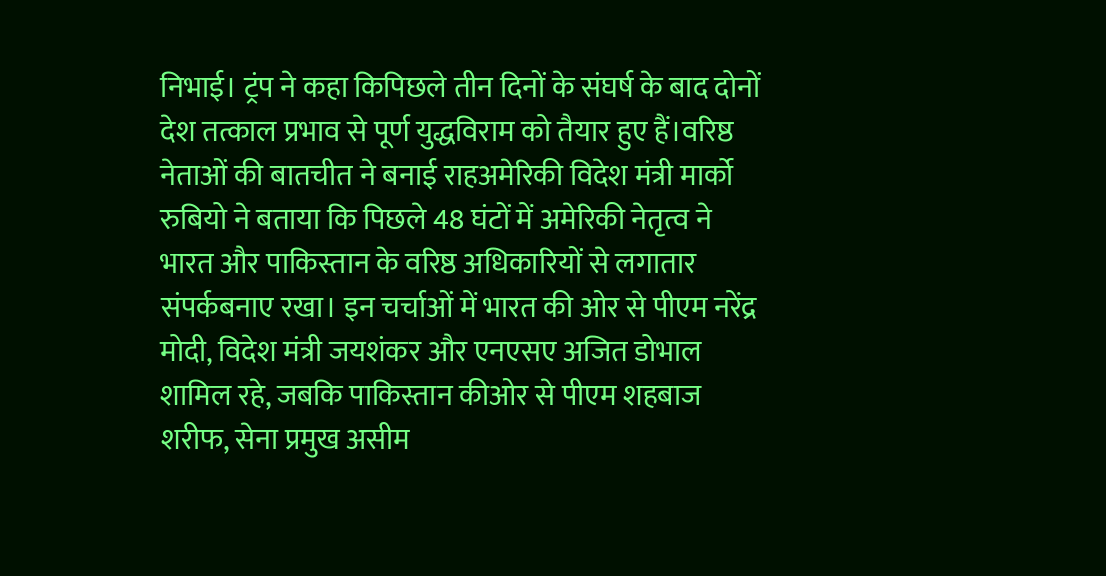निभाई। ट्रंप ने कहा किपिछले तीन दिनों के संघर्ष के बाद दोनों देश तत्काल प्रभाव से पूर्ण युद्धविराम को तैयार हुए हैं।वरिष्ठ नेताओं की बातचीत ने बनाई राहअमेरिकी विदेश मंत्री मार्को रुबियो ने बताया कि पिछले 48 घंटों में अमेरिकी नेतृत्व ने भारत और पाकिस्तान के वरिष्ठ अधिकारियों से लगातार संपर्कबनाए रखा। इन चर्चाओं में भारत की ओर से पीएम नरेंद्र मोदी, विदेश मंत्री जयशंकर और एनएसए अजित डोभाल शामिल रहे, जबकि पाकिस्तान कीओर से पीएम शहबाज शरीफ, सेना प्रमुख असीम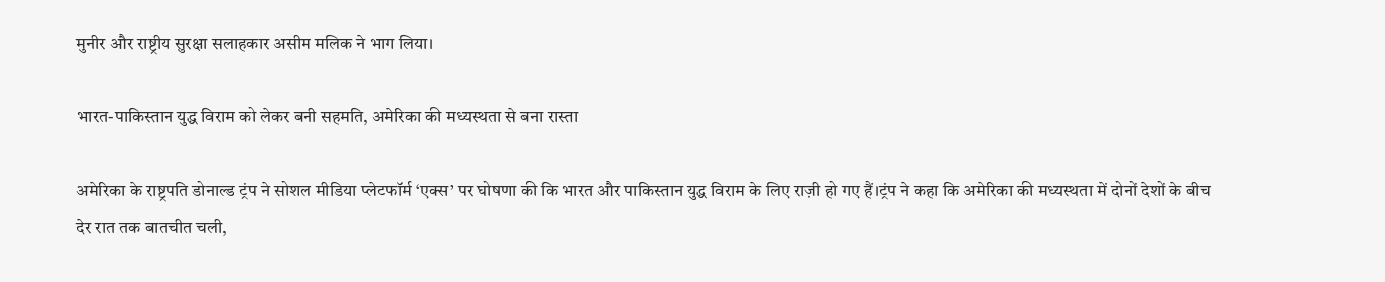मुनीर और राष्ट्रीय सुरक्षा सलाहकार असीम मलिक ने भाग लिया।

भारत-पाकिस्तान युद्ध विराम को लेकर बनी सहमति, अमेरिका की मध्यस्थता से बना रास्ता

अमेरिका के राष्ट्रपति डोनाल्ड ट्रंप ने सोशल मीडिया प्लेटफॉर्म ‘एक्स’ पर घोषणा की कि भारत और पाकिस्तान युद्ध विराम के लिए राज़ी हो गए हैं।ट्रंप ने कहा कि अमेरिका की मध्यस्थता में दोनों देशों के बीच देर रात तक बातचीत चली,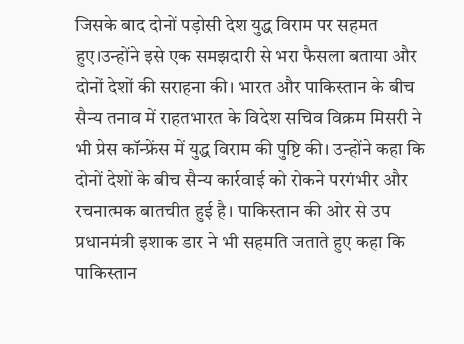जिसके बाद दोनों पड़ोसी देश युद्ध विराम पर सहमत हुए।उन्होंने इसे एक समझदारी से भरा फैसला बताया और दोनों देशों की सराहना की। भारत और पाकिस्तान के बीच सैन्य तनाव में राहतभारत के विदेश सचिव विक्रम मिसरी ने भी प्रेस कॉन्फ्रेंस में युद्ध विराम की पुष्टि की। उन्होंने कहा कि दोनों देशों के बीच सैन्य कार्रवाई को रोकने परगंभीर और रचनात्मक बातचीत हुई है। पाकिस्तान की ओर से उप प्रधानमंत्री इशाक डार ने भी सहमति जताते हुए कहा कि पाकिस्तान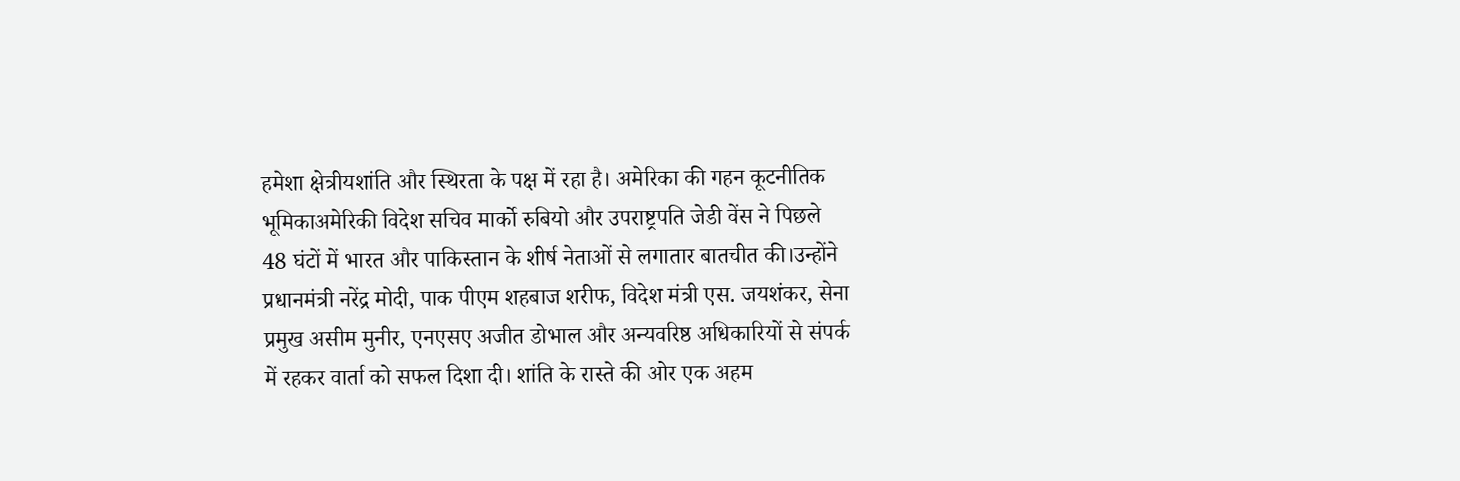हमेशा क्षेत्रीयशांति और स्थिरता के पक्ष में रहा है। अमेरिका की गहन कूटनीतिक भूमिकाअमेरिकी विदेश सचिव मार्को रुबियो और उपराष्ट्रपति जेडी वेंस ने पिछले 48 घंटों में भारत और पाकिस्तान के शीर्ष नेताओं से लगातार बातचीत की।उन्होंने प्रधानमंत्री नरेंद्र मोदी, पाक पीएम शहबाज शरीफ, विदेश मंत्री एस. जयशंकर, सेना प्रमुख असीम मुनीर, एनएसए अजीत डोभाल और अन्यवरिष्ठ अधिकारियों से संपर्क में रहकर वार्ता को सफल दिशा दी। शांति के रास्ते की ओर एक अहम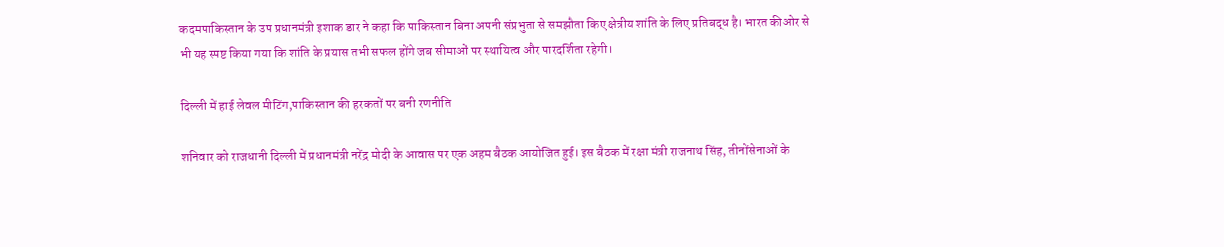कदमपाकिस्तान के उप प्रधानमंत्री इशाक डार ने कहा कि पाकिस्तान बिना अपनी संप्रभुता से समझौता किए क्षेत्रीय शांति के लिए प्रतिबद्ध है। भारत कीओर से भी यह स्पष्ट किया गया कि शांति के प्रयास तभी सफल होंगे जब सीमाओं पर स्थायित्व और पारदर्शिता रहेगी।

दिल्ली में हाई लेवल मीटिंग,पाकिस्तान की हरकतों पर बनी रणनीति

शनिवार को राजधानी दिल्ली में प्रधानमंत्री नरेंद्र मोदी के आवास पर एक अहम बैठक आयोजित हुई। इस बैठक में रक्षा मंत्री राजनाथ सिंह, तीनोंसेनाओं के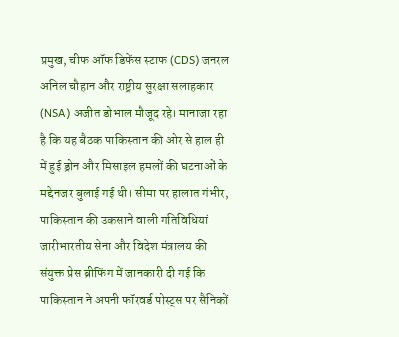प्रमुख, चीफ ऑफ डिफेंस स्टाफ (CDS) जनरल अनिल चौहान और राष्ट्रीय सुरक्षा सलाहकार (NSA) अजीत डोभाल मौजूद रहे। मानाजा रहा है कि यह बैठक पाकिस्तान की ओर से हाल ही में हुई ड्रोन और मिसाइल हमलों की घटनाओं के मद्देनजर बुलाई गई थी। सीमा पर हालात गंभीर, पाकिस्तान की उकसाने वाली गतिविधियां जारीभारतीय सेना और विदेश मंत्रालय की संयुक्त प्रेस ब्रीफिंग में जानकारी दी गई कि पाकिस्तान ने अपनी फॉरवर्ड पोस्ट्स पर सैनिकों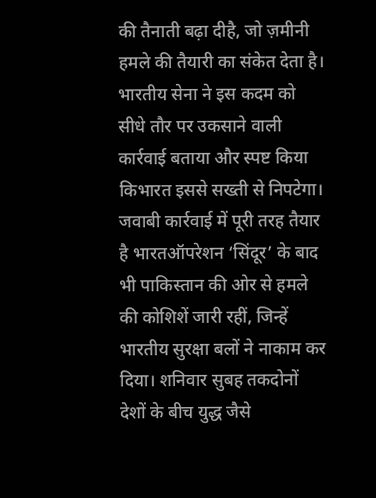की तैनाती बढ़ा दीहै, जो ज़मीनी हमले की तैयारी का संकेत देता है। भारतीय सेना ने इस कदम को सीधे तौर पर उकसाने वाली कार्रवाई बताया और स्पष्ट किया किभारत इससे सख्ती से निपटेगा। जवाबी कार्रवाई में पूरी तरह तैयार है भारतऑपरेशन ‘सिंदूर’ के बाद भी पाकिस्तान की ओर से हमले की कोशिशें जारी रहीं, जिन्हें भारतीय सुरक्षा बलों ने नाकाम कर दिया। शनिवार सुबह तकदोनों देशों के बीच युद्ध जैसे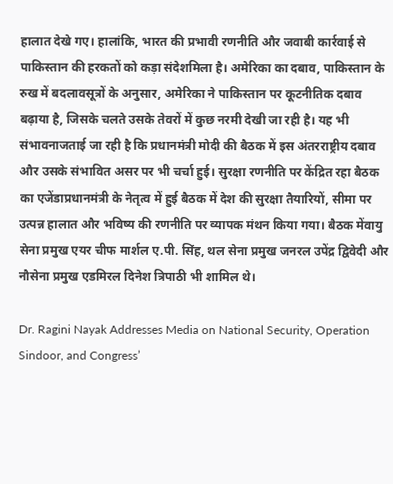हालात देखे गए। हालांकि, भारत की प्रभावी रणनीति और जवाबी कार्रवाई से पाकिस्तान की हरकतों को कड़ा संदेशमिला है। अमेरिका का दबाव, पाकिस्तान के रुख में बदलावसूत्रों के अनुसार, अमेरिका ने पाकिस्तान पर कूटनीतिक दबाव बढ़ाया है, जिसके चलते उसके तेवरों में कुछ नरमी देखी जा रही है। यह भी संभावनाजताई जा रही है कि प्रधानमंत्री मोदी की बैठक में इस अंतरराष्ट्रीय दबाव और उसके संभावित असर पर भी चर्चा हुई। सुरक्षा रणनीति पर केंद्रित रहा बैठक का एजेंडाप्रधानमंत्री के नेतृत्व में हुई बैठक में देश की सुरक्षा तैयारियों, सीमा पर उत्पन्न हालात और भविष्य की रणनीति पर व्यापक मंथन किया गया। बैठक मेंवायु सेना प्रमुख एयर चीफ मार्शल ए.पी. सिंह, थल सेना प्रमुख जनरल उपेंद्र द्विवेदी और नौसेना प्रमुख एडमिरल दिनेश त्रिपाठी भी शामिल थे।

Dr. Ragini Nayak Addresses Media on National Security, Operation Sindoor, and Congress’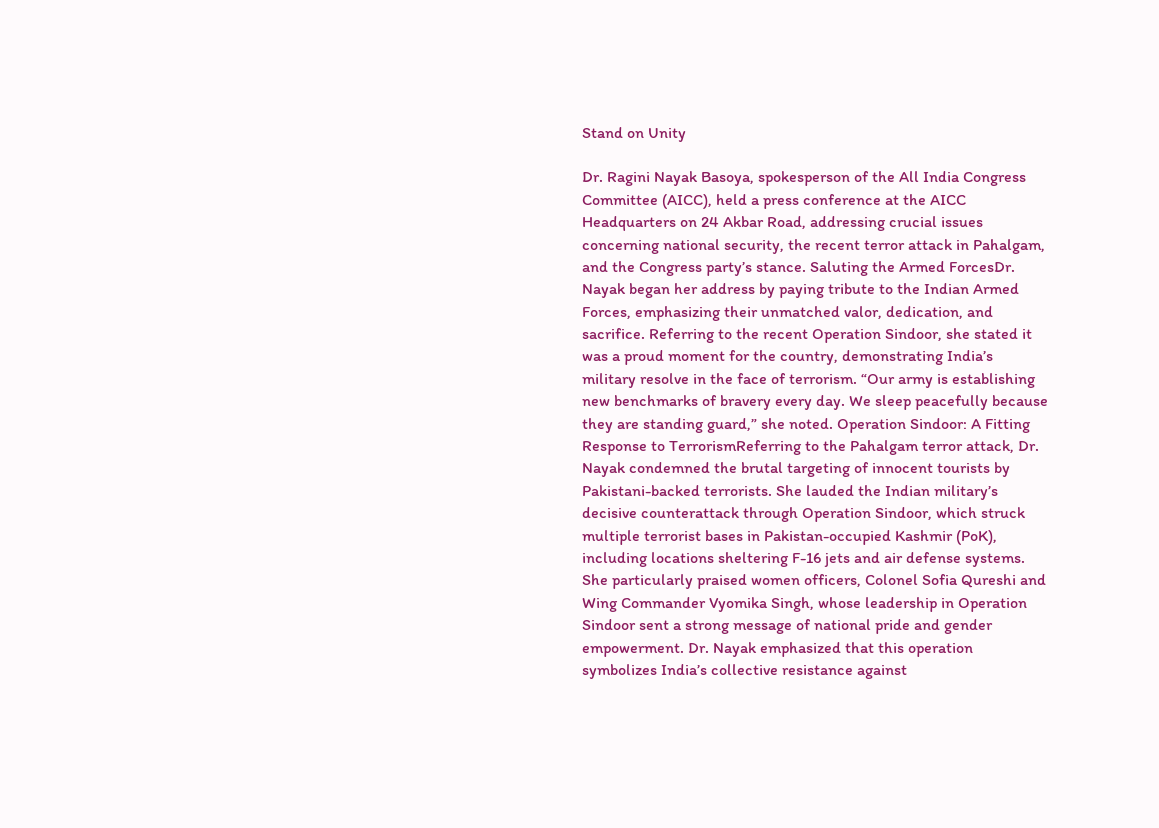Stand on Unity

Dr. Ragini Nayak Basoya, spokesperson of the All India Congress Committee (AICC), held a press conference at the AICC Headquarters on 24 Akbar Road, addressing crucial issues concerning national security, the recent terror attack in Pahalgam, and the Congress party’s stance. Saluting the Armed ForcesDr. Nayak began her address by paying tribute to the Indian Armed Forces, emphasizing their unmatched valor, dedication, and sacrifice. Referring to the recent Operation Sindoor, she stated it was a proud moment for the country, demonstrating India’s military resolve in the face of terrorism. “Our army is establishing new benchmarks of bravery every day. We sleep peacefully because they are standing guard,” she noted. Operation Sindoor: A Fitting Response to TerrorismReferring to the Pahalgam terror attack, Dr. Nayak condemned the brutal targeting of innocent tourists by Pakistani-backed terrorists. She lauded the Indian military’s decisive counterattack through Operation Sindoor, which struck multiple terrorist bases in Pakistan-occupied Kashmir (PoK), including locations sheltering F-16 jets and air defense systems. She particularly praised women officers, Colonel Sofia Qureshi and Wing Commander Vyomika Singh, whose leadership in Operation Sindoor sent a strong message of national pride and gender empowerment. Dr. Nayak emphasized that this operation symbolizes India’s collective resistance against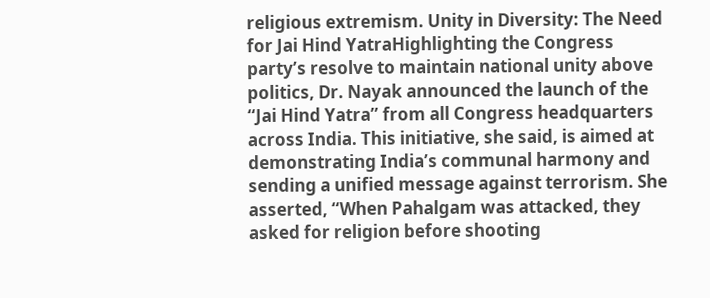religious extremism. Unity in Diversity: The Need for Jai Hind YatraHighlighting the Congress party’s resolve to maintain national unity above politics, Dr. Nayak announced the launch of the “Jai Hind Yatra” from all Congress headquarters across India. This initiative, she said, is aimed at demonstrating India’s communal harmony and sending a unified message against terrorism. She asserted, “When Pahalgam was attacked, they asked for religion before shooting